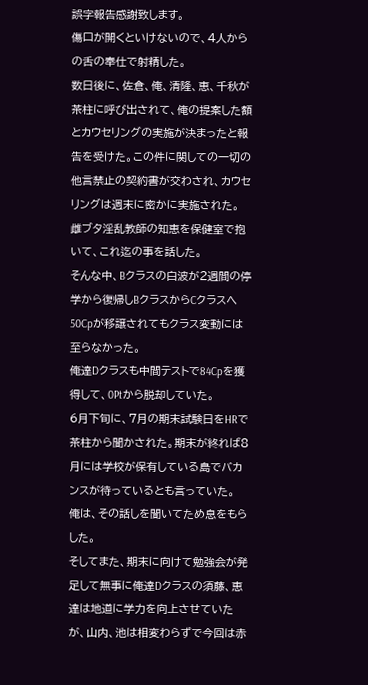誤字報告感謝致します。
傷口が開くといけないので、4人からの舌の奉仕で射精した。
数日後に、佐倉、俺、清隆、恵、千秋が茶柱に呼び出されて、俺の提案した額とカウセリングの実施が決まったと報告を受けた。この件に関しての一切の他言禁止の契約書が交わされ、カウセリングは週末に密かに実施された。
雌ブタ淫乱教師の知恵を保健室で抱いて、これ迄の事を話した。
そんな中、Bクラスの白波が2週間の停学から復帰しBクラスからCクラスへ50Cpが移譲されてもクラス変動には至らなかった。
俺達Dクラスも中間テストで84Cpを獲得して、0Ptから脱却していた。
6月下旬に、7月の期末試験日をHRで茶柱から聞かされた。期末が終れば8月には学校が保有している島でバカンスが待っているとも言っていた。
俺は、その話しを聞いてため息をもらした。
そしてまた、期末に向けて勉強会が発足して無事に俺達Dクラスの須藤、恵達は地道に学力を向上させていたが、山内、池は相変わらずで今回は赤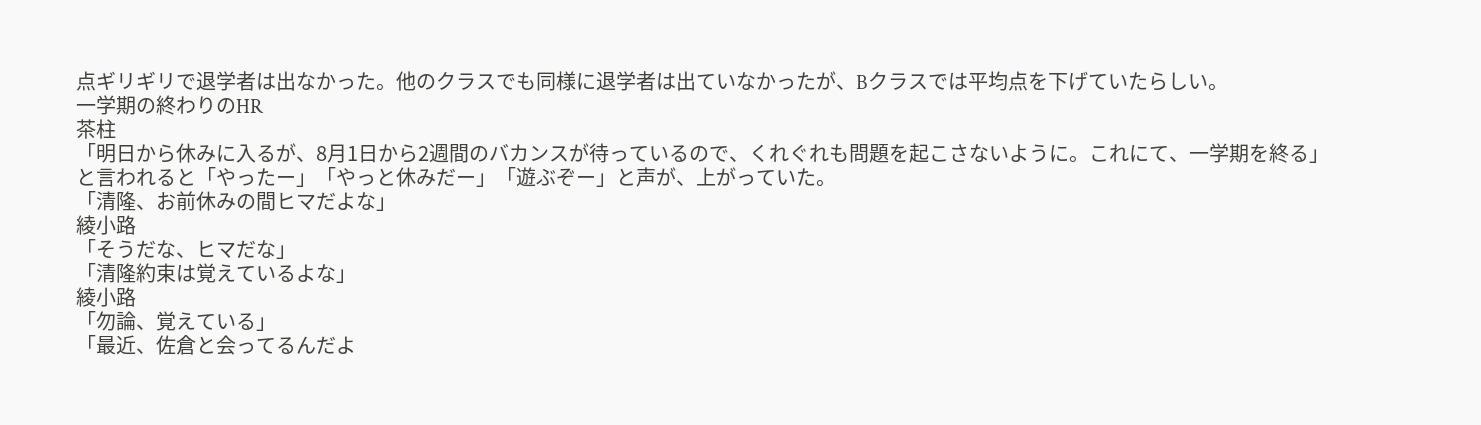点ギリギリで退学者は出なかった。他のクラスでも同様に退学者は出ていなかったが、Bクラスでは平均点を下げていたらしい。
一学期の終わりのHR
茶柱
「明日から休みに入るが、8月1日から2週間のバカンスが待っているので、くれぐれも問題を起こさないように。これにて、一学期を終る」
と言われると「やったー」「やっと休みだー」「遊ぶぞー」と声が、上がっていた。
「清隆、お前休みの間ヒマだよな」
綾小路
「そうだな、ヒマだな」
「清隆約束は覚えているよな」
綾小路
「勿論、覚えている」
「最近、佐倉と会ってるんだよ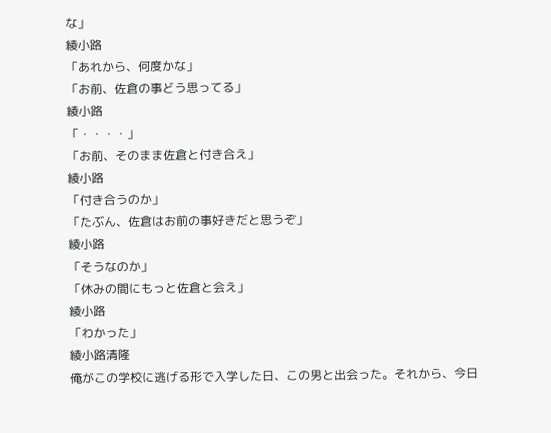な」
綾小路
「あれから、何度かな」
「お前、佐倉の事どう思ってる」
綾小路
「・・・・」
「お前、そのまま佐倉と付き合え」
綾小路
「付き合うのか」
「たぶん、佐倉はお前の事好きだと思うぞ」
綾小路
「そうなのか」
「休みの間にもっと佐倉と会え」
綾小路
「わかった」
綾小路清隆
俺がこの学校に逃げる形で入学した日、この男と出会った。それから、今日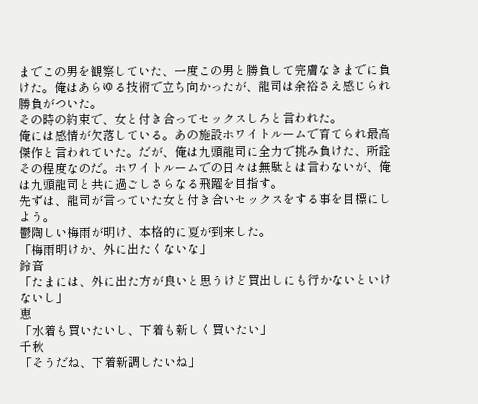までこの男を観察していた、一度この男と勝負して完膚なきまでに負けた。俺はあらゆる技術で立ち向かったが、龍司は余裕さえ感じられ勝負がついた。
その時の約束で、女と付き合ってセックスしろと言われた。
俺には感情が欠落している。あの施設ホワイトルームで育てられ最高傑作と言われていた。だが、俺は九頭龍司に全力で挑み負けた、所詮その程度なのだ。ホワイトルームでの日々は無駄とは言わないが、俺は九頭龍司と共に過ごしさらなる飛躍を目指す。
先ずは、龍司が言っていた女と付き合いセックスをする事を目標にしよう。
鬱陶しい梅雨が明け、本格的に夏が到来した。
「梅雨明けか、外に出たくないな」
鈴音
「たまには、外に出た方が良いと思うけど買出しにも行かないといけないし」
恵
「水着も買いたいし、下着も新しく買いたい」
千秋
「そうだね、下着新調したいね」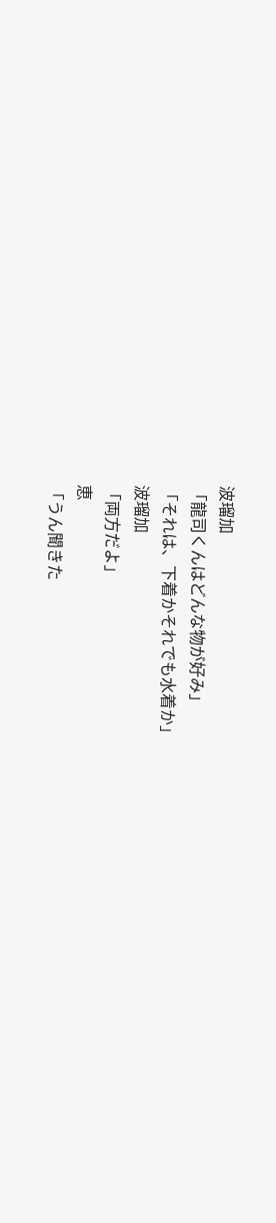波瑠加
「龍司くんはどんな物が好み」
「それは、下着かそれでも水着か」
波瑠加
「両方だよ」
恵
「うん聞きた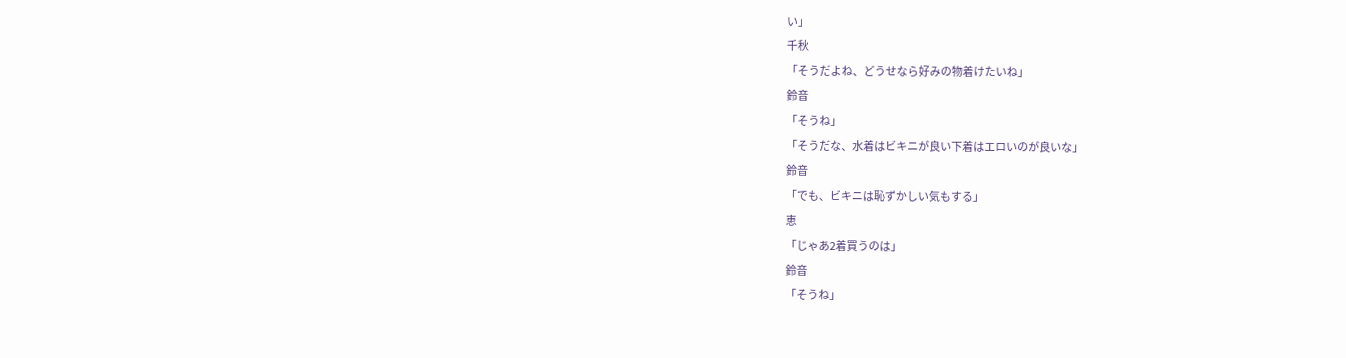い」
千秋
「そうだよね、どうせなら好みの物着けたいね」
鈴音
「そうね」
「そうだな、水着はビキニが良い下着はエロいのが良いな」
鈴音
「でも、ビキニは恥ずかしい気もする」
恵
「じゃあ2着買うのは」
鈴音
「そうね」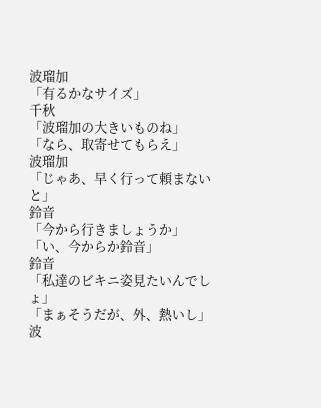波瑠加
「有るかなサイズ」
千秋
「波瑠加の大きいものね」
「なら、取寄せてもらえ」
波瑠加
「じゃあ、早く行って頼まないと」
鈴音
「今から行きましょうか」
「い、今からか鈴音」
鈴音
「私達のビキニ姿見たいんでしょ」
「まぁそうだが、外、熱いし」
波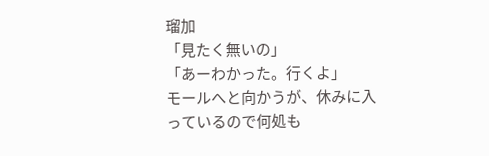瑠加
「見たく無いの」
「あーわかった。行くよ」
モールへと向かうが、休みに入っているので何処も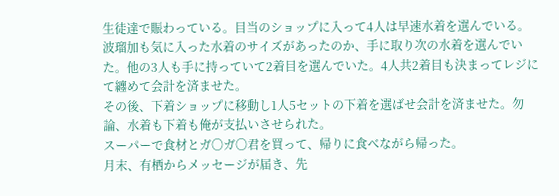生徒達で賑わっている。目当のショップに入って4人は早速水着を選んでいる。
波瑠加も気に入った水着のサイズがあったのか、手に取り次の水着を選んでいた。他の3人も手に持っていて2着目を選んでいた。4人共2着目も決まってレジにて纏めて会計を済ませた。
その後、下着ショップに移動し1人5セットの下着を選ばせ会計を済ませた。勿論、水着も下着も俺が支払いさせられた。
スーパーで食材とガ〇ガ〇君を買って、帰りに食べながら帰った。
月末、有栖からメッセージが届き、先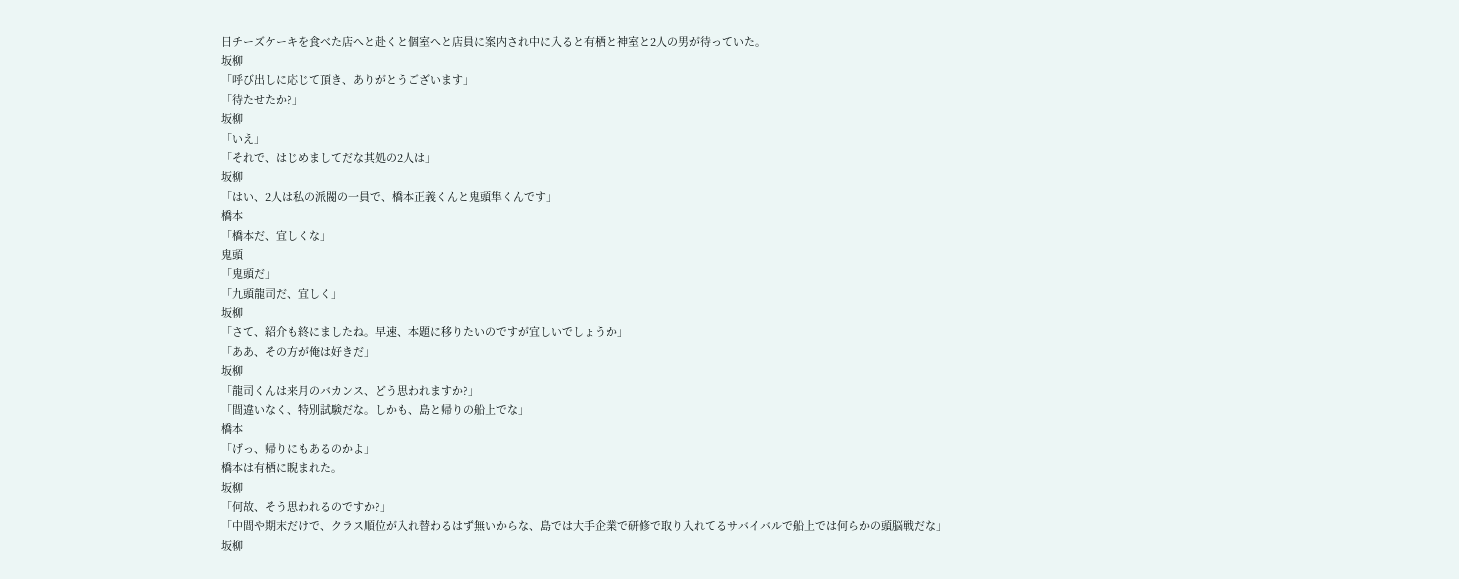日チーズケーキを食べた店へと赴くと個室へと店員に案内され中に入ると有栖と神室と2人の男が待っていた。
坂柳
「呼び出しに応じて頂き、ありがとうございます」
「待たせたか?」
坂柳
「いえ」
「それで、はじめましてだな其処の2人は」
坂柳
「はい、2人は私の派閥の一員で、橋本正義くんと鬼頭隼くんです」
橋本
「橋本だ、宜しくな」
鬼頭
「鬼頭だ」
「九頭龍司だ、宜しく」
坂柳
「さて、紹介も終にましたね。早速、本題に移りたいのですが宜しいでしょうか」
「ああ、その方が俺は好きだ」
坂柳
「龍司くんは来月のバカンス、どう思われますか?」
「間違いなく、特別試験だな。しかも、島と帰りの船上でな」
橋本
「げっ、帰りにもあるのかよ」
橋本は有栖に睨まれた。
坂柳
「何故、そう思われるのですか?」
「中間や期末だけで、クラス順位が入れ替わるはず無いからな、島では大手企業で研修で取り入れてるサバイバルで船上では何らかの頭脳戦だな」
坂柳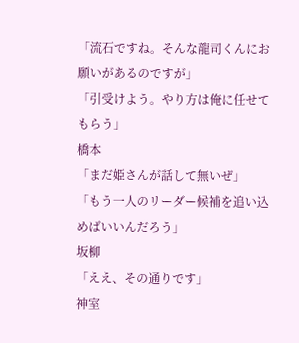「流石ですね。そんな龍司くんにお願いがあるのですが」
「引受けよう。やり方は俺に任せてもらう」
橋本
「まだ姫さんが話して無いぜ」
「もう一人のリーダー候補を追い込めばいいんだろう」
坂柳
「ええ、その通りです」
神室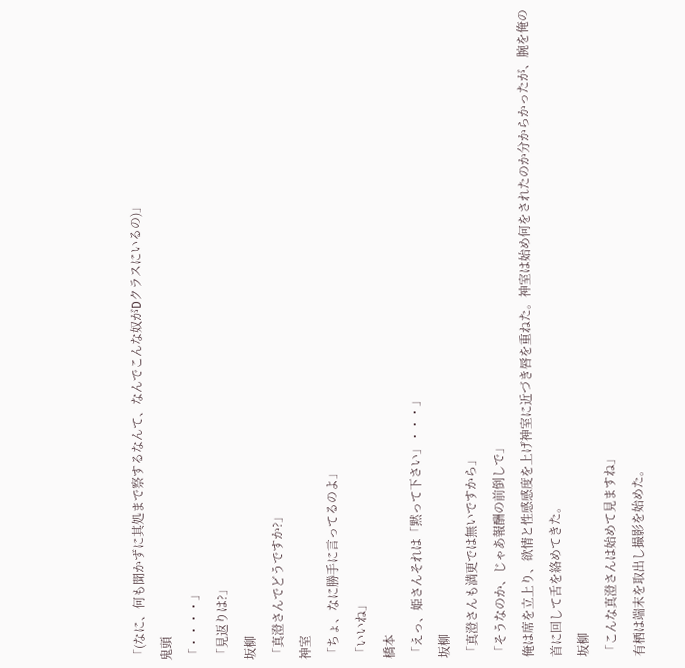「(なに、何も聞かずに其処まで察するなんて、なんでこんな奴がDクラスにいるの)」
鬼頭
「・・・・」
「見返りは?」
坂柳
「真澄さんでどうですか?」
神室
「ちょ、なに勝手に言ってるのよ」
「いいね」
橋本
「えっ、姫さんそれは「黙って下さい」・・・」
坂柳
「真澄さんも満更では無いですから」
「そうなのか、じゃあ報酬の前倒しで」
俺は席を立上り、欲情と性感感度を上げ神室に近づき唇を重ねた。神室は始め何をされたのか分からかったが、腕を俺の首に回して舌を絡めてきた。
坂柳
「こんな真澄さんは始めて見ますね」
有栖は端末を取出し撮影を始めた。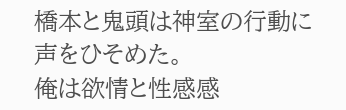橋本と鬼頭は神室の行動に声をひそめた。
俺は欲情と性感感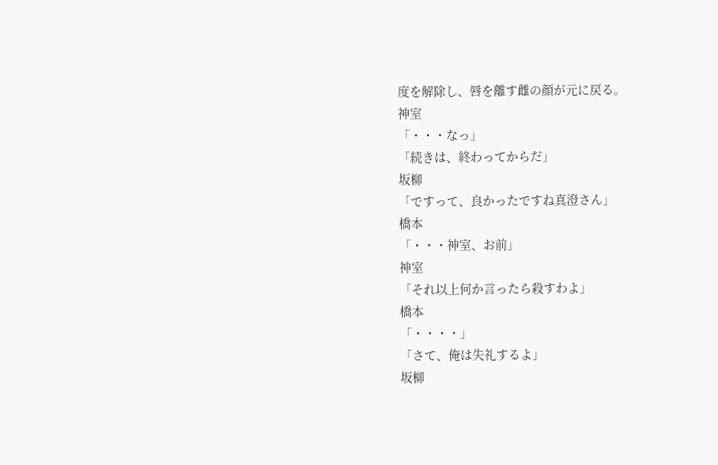度を解除し、唇を離す雌の顔が元に戻る。
神室
「・・・なっ」
「続きは、終わってからだ」
坂柳
「ですって、良かったですね真澄さん」
橋本
「・・・神室、お前」
神室
「それ以上何か言ったら殺すわよ」
橋本
「・・・・」
「さて、俺は失礼するよ」
坂柳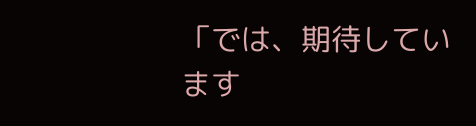「では、期待しています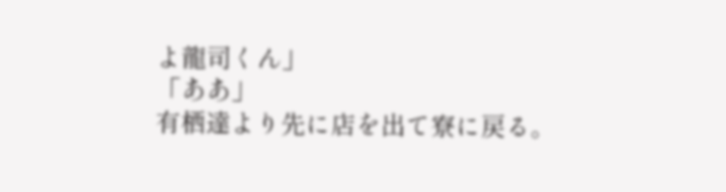よ龍司くん」
「ああ」
有栖達より先に店を出て寮に戻る。